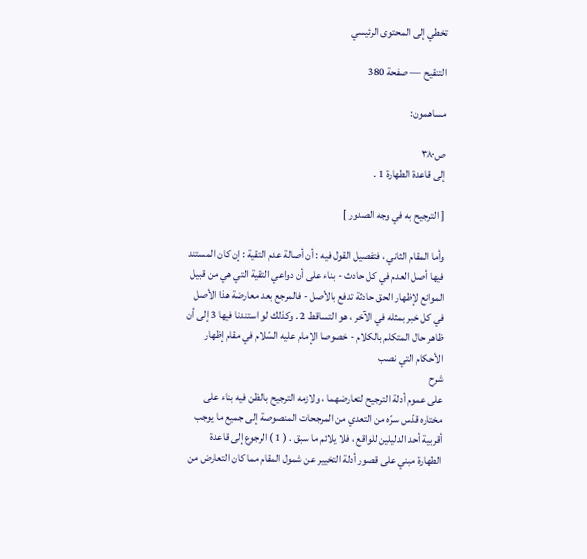تخطي إلى المحتوى الرئيسي

التنقيح — صفحة 380

مساهمون:

ص٣٨٠
إلى قاعدة الطهارة 1 .

[ الترجيح به في وجه الصدور ]

وأما المقام الثاني ، فتفصيل القول فيه : أن أصالة عدم التقية : إن كان المستند فيها أصل العدم في كل حادث - بناء على أن دواعي التقية التي هي من قبيل الموانع لإظهار الحق حادثة تدفع بالأصل - فالمرجع بعد معارضة هذا الأصل في كل خبر بمثله في الآخر ، هو التساقط 2 . وكذلك لو استندنا فيها 3 إلى أن ظاهر حال المتكلم بالكلام - خصوصا الإمام عليه السّلام في مقام إظهار الأحكام التي نصب
شرح
على عموم أدلة الترجيح لتعارضهما ، ولازمه الترجيح بالظن فيه بناء على مختاره قدّس سرّه من التعدي من المرجحات المنصوصة إلى جميع ما يوجب أقربية أحد الدليلين للواقع ، فلا يلائم ما سبق . ( 1 ) الرجوع إلى قاعدة الطهارة مبني على قصور أدلة التخيير عن شمول المقام مما كان التعارض من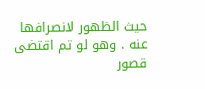حيث الظهور لانصرافها عنه . وهو لو تم اقتضى قصور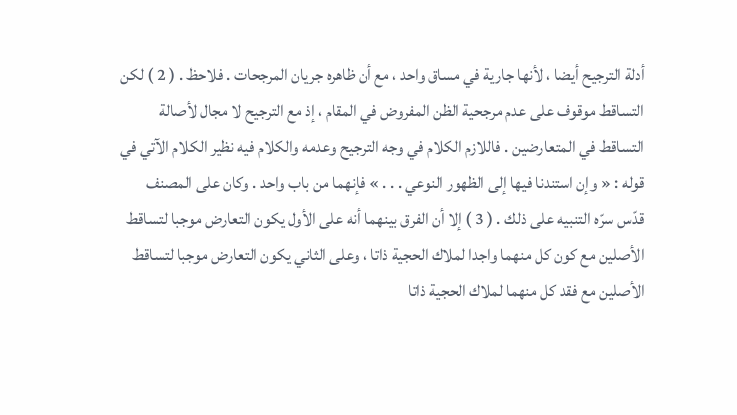أدلة الترجيح أيضا ، لأنها جارية في مساق واحد ، مع أن ظاهره جريان المرجحات . فلاحظ . ( 2 ) لكن التساقط موقوف على عدم مرجحية الظن المفروض في المقام ، إذ مع الترجيح لا مجال لأصالة التساقط في المتعارضين . فاللازم الكلام في وجه الترجيح وعدمه والكلام فيه نظير الكلام الآتي في قوله : « وإن استندنا فيها إلى الظهور النوعي . . . » فإنهما من باب واحد . وكان على المصنف قدّس سرّه التنبيه على ذلك . ( 3 ) إلا أن الفرق بينهما أنه على الأول يكون التعارض موجبا لتساقط الأصلين مع كون كل منهما واجدا لملاك الحجية ذاتا ، وعلى الثاني يكون التعارض موجبا لتساقط الأصلين مع فقد كل منهما لملاك الحجية ذاتا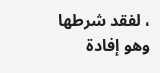، لفقد شرطها وهو إفادة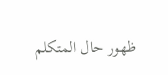ظهور حال المتكلم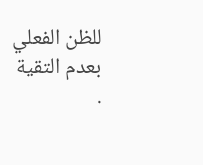للظن الفعلي بعدم التقية .